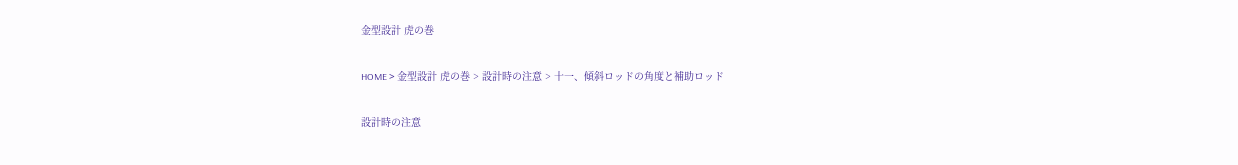金型設計 虎の巻

HOME > 金型設計 虎の巻 > 設計時の注意 > 十一、傾斜ロッドの角度と補助ロッド

設計時の注意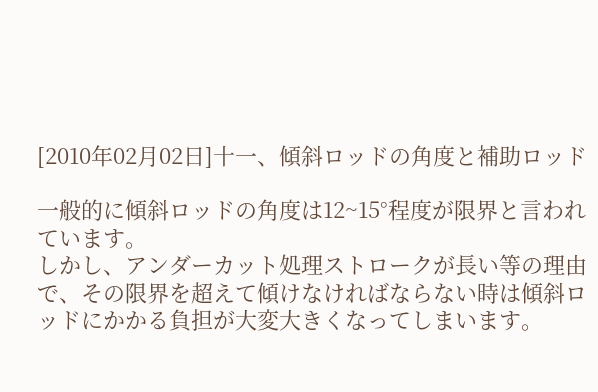[2010年02月02日]十一、傾斜ロッドの角度と補助ロッド

一般的に傾斜ロッドの角度は12~15°程度が限界と言われています。
しかし、アンダーカット処理ストロークが長い等の理由で、その限界を超えて傾けなければならない時は傾斜ロッドにかかる負担が大変大きくなってしまいます。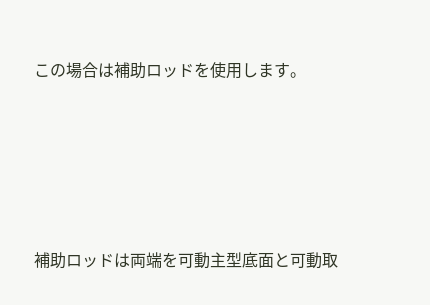この場合は補助ロッドを使用します。





補助ロッドは両端を可動主型底面と可動取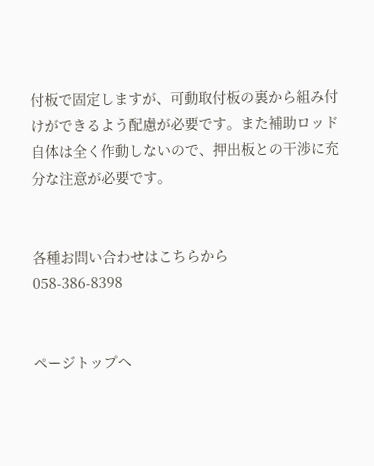付板で固定しますが、可動取付板の裏から組み付けができるよう配慮が必要です。また補助ロッド自体は全く作動しないので、押出板との干渉に充分な注意が必要です。


各種お問い合わせはこちらから
058-386-8398


ページトップへ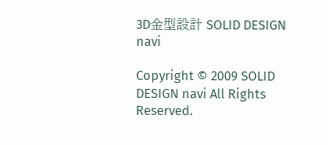3D金型設計 SOLID DESIGN navi

Copyright © 2009 SOLID DESIGN navi All Rights Reserved.